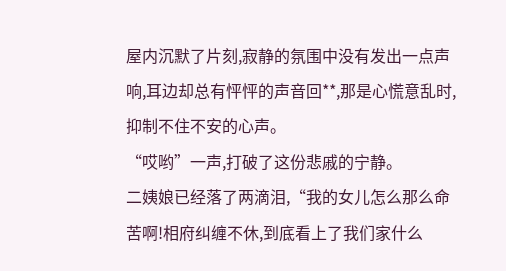屋内沉默了片刻,寂静的氛围中没有发出一点声响,耳边却总有怦怦的声音回**,那是心慌意乱时,抑制不住不安的心声。
“哎哟”一声,打破了这份悲戚的宁静。
二姨娘已经落了两滴泪,“我的女儿怎么那么命苦啊!相府纠缠不休,到底看上了我们家什么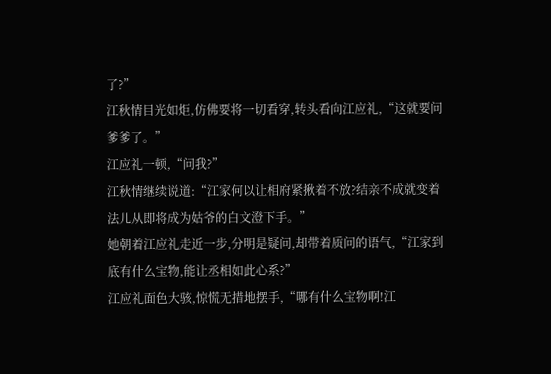了?”
江秋情目光如炬,仿佛要将一切看穿,转头看向江应礼,“这就要问爹爹了。”
江应礼一顿,“问我?”
江秋情继续说道:“江家何以让相府紧揪着不放?结亲不成就变着法儿从即将成为姑爷的白文澄下手。”
她朝着江应礼走近一步,分明是疑问,却带着质问的语气,“江家到底有什么宝物,能让丞相如此心系?”
江应礼面色大骇,惊慌无措地摆手,“哪有什么宝物啊!江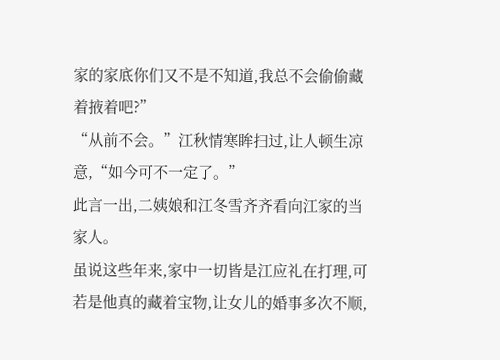家的家底你们又不是不知道,我总不会偷偷藏着掖着吧?”
“从前不会。”江秋情寒眸扫过,让人顿生凉意,“如今可不一定了。”
此言一出,二姨娘和江冬雪齐齐看向江家的当家人。
虽说这些年来,家中一切皆是江应礼在打理,可若是他真的藏着宝物,让女儿的婚事多次不顺,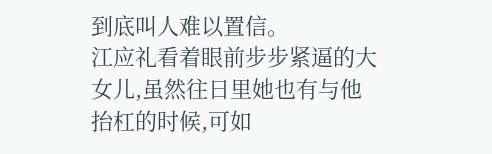到底叫人难以置信。
江应礼看着眼前步步紧逼的大女儿,虽然往日里她也有与他抬杠的时候,可如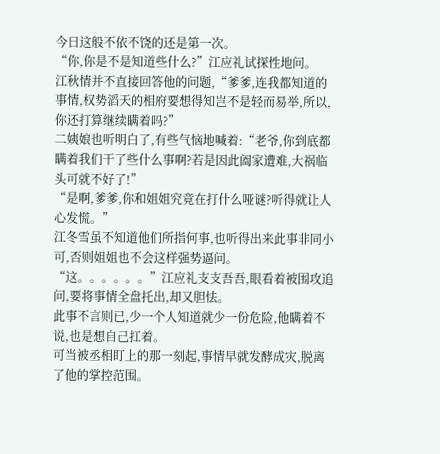今日这般不依不饶的还是第一次。
“你,你是不是知道些什么?”江应礼试探性地问。
江秋情并不直接回答他的问题,“爹爹,连我都知道的事情,权势滔天的相府要想得知岂不是轻而易举,所以,你还打算继续瞒着吗?”
二姨娘也听明白了,有些气恼地喊着:“老爷,你到底都瞒着我们干了些什么事啊?若是因此阖家遭难,大祸临头可就不好了!”
“是啊,爹爹,你和姐姐究竟在打什么哑谜?听得就让人心发慌。”
江冬雪虽不知道他们所指何事,也听得出来此事非同小可,否则姐姐也不会这样强势逼问。
“这。。。。。。”江应礼支支吾吾,眼看着被围攻追问,要将事情全盘托出,却又胆怯。
此事不言则已,少一个人知道就少一份危险,他瞒着不说,也是想自己扛着。
可当被丞相盯上的那一刻起,事情早就发酵成灾,脱离了他的掌控范围。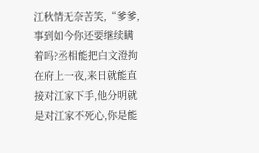江秋情无奈苦笑,“爹爹,事到如今你还要继续瞒着吗?丞相能把白文澄拘在府上一夜,来日就能直接对江家下手,他分明就是对江家不死心,你是能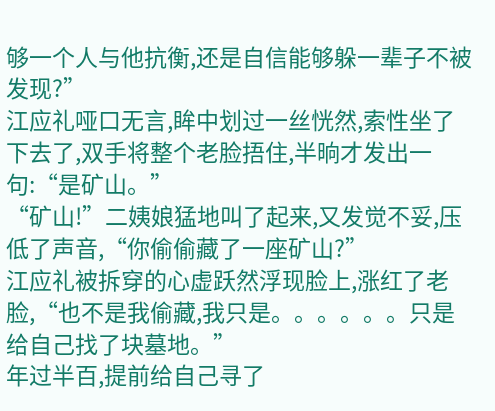够一个人与他抗衡,还是自信能够躲一辈子不被发现?”
江应礼哑口无言,眸中划过一丝恍然,索性坐了下去了,双手将整个老脸捂住,半晌才发出一句:“是矿山。”
“矿山!”二姨娘猛地叫了起来,又发觉不妥,压低了声音,“你偷偷藏了一座矿山?”
江应礼被拆穿的心虚跃然浮现脸上,涨红了老脸,“也不是我偷藏,我只是。。。。。。只是给自己找了块墓地。”
年过半百,提前给自己寻了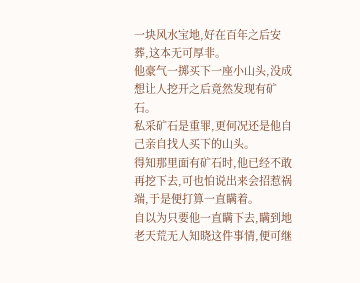一块风水宝地,好在百年之后安葬,这本无可厚非。
他豪气一掷买下一座小山头,没成想让人挖开之后竟然发现有矿石。
私采矿石是重罪,更何况还是他自己亲自找人买下的山头。
得知那里面有矿石时,他已经不敢再挖下去,可也怕说出来会招惹祸端,于是便打算一直瞒着。
自以为只要他一直瞒下去,瞒到地老天荒无人知晓这件事情,便可继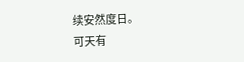续安然度日。
可天有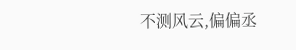不测风云,偏偏丞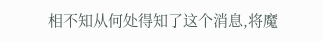相不知从何处得知了这个消息,将魔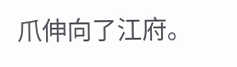爪伸向了江府。